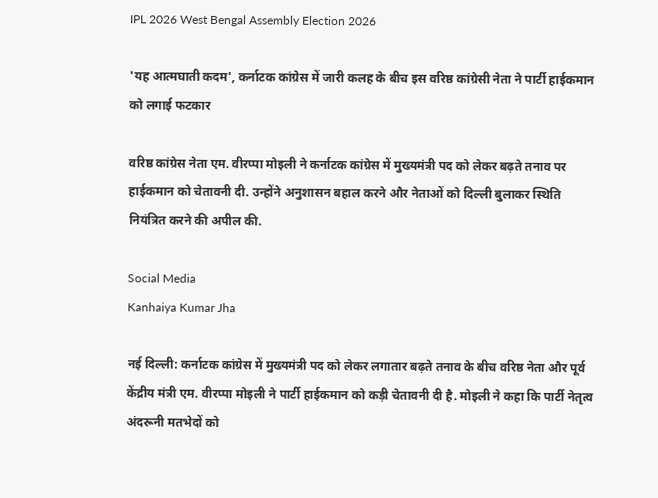IPL 2026 West Bengal Assembly Election 2026

'यह आत्मघाती कदम', कर्नाटक कांग्रेस में जारी कलह के बीच इस वरिष्ठ कांग्रेसी नेता ने पार्टी हाईकमान को लगाई फटकार

वरिष्ठ कांग्रेस नेता एम. वीरप्पा मोइली ने कर्नाटक कांग्रेस में मुख्यमंत्री पद को लेकर बढ़ते तनाव पर हाईकमान को चेतावनी दी. उन्होंने अनुशासन बहाल करने और नेताओं को दिल्ली बुलाकर स्थिति नियंत्रित करने की अपील की.

Social Media
Kanhaiya Kumar Jha

नई दिल्ली: कर्नाटक कांग्रेस में मुख्यमंत्री पद को लेकर लगातार बढ़ते तनाव के बीच वरिष्ठ नेता और पूर्व केंद्रीय मंत्री एम. वीरप्पा मोइली ने पार्टी हाईकमान को कड़ी चेतावनी दी है. मोइली ने कहा कि पार्टी नेतृत्व अंदरूनी मतभेदों को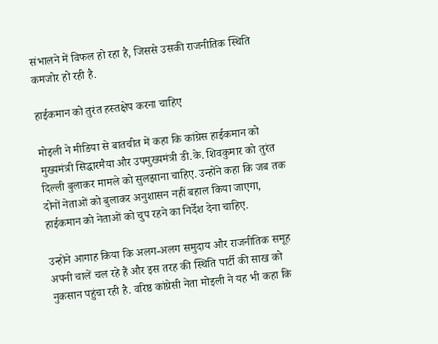संभालने में विफल हो रहा है, जिससे उसकी राजनीतिक स्थिति कमजोर हो रही है.

हाईकमान को तुरंत हस्तक्षेप करना चाहिए

मोइली ने मीडिया से बातचीत में कहा कि कांग्रेस हाईकमान को मुख्यमंत्री सिद्धारमैया और उपमुख्यमंत्री डी.के. शिवकुमार को तुरंत दिल्ली बुलाकर मामले को सुलझाना चाहिए. उन्होंने कहा कि जब तक दोनों नेताओं को बुलाकर अनुशासन नहीं बहाल किया जाएगा, हाईकमान को नेताओं को चुप रहने का निर्देश देना चाहिए.

उन्होंने आगाह किया कि अलग-अलग समुदाय और राजनीतिक समूह अपनी चालें चल रहे हैं और इस तरह की स्थिति पार्टी की साख को नुकसान पहुंचा रही है. वरिष्ठ कांग्रेसी नेता मोइली ने यह भी कहा कि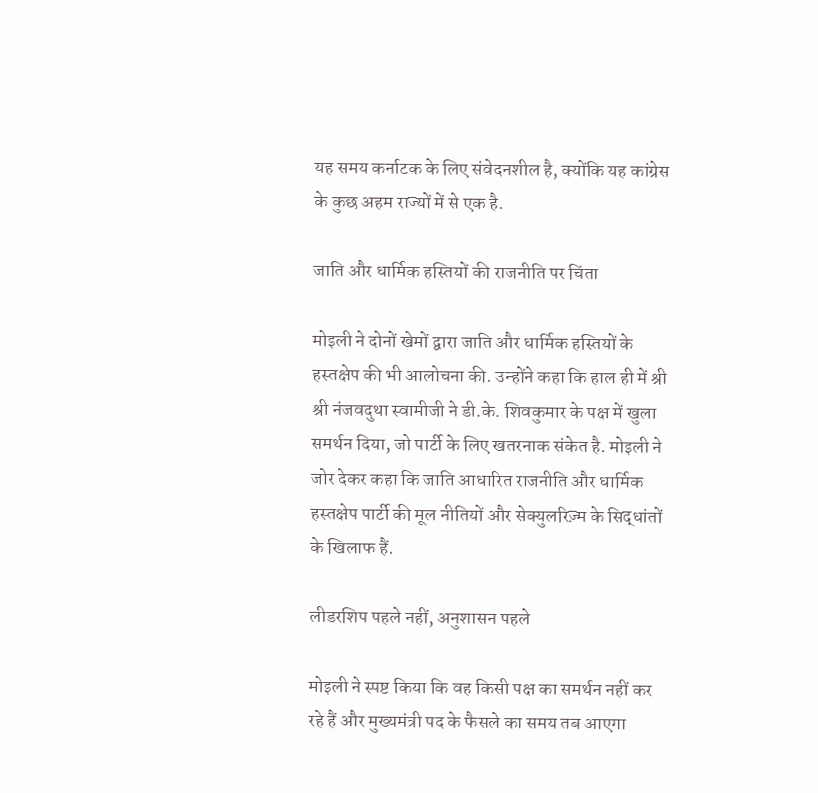यह समय कर्नाटक के लिए संवेदनशील है, क्योंकि यह कांग्रेस के कुछ अहम राज्यों में से एक है.

जाति और धार्मिक हस्तियों की राजनीति पर चिंता

मोइली ने दोनों खेमों द्वारा जाति और धार्मिक हस्तियों के हस्तक्षेप की भी आलोचना की. उन्होंने कहा कि हाल ही में श्री श्री नंजवदुथा स्वामीजी ने डी.के. शिवकुमार के पक्ष में खुला समर्थन दिया, जो पार्टी के लिए खतरनाक संकेत है. मोइली ने जोर देकर कहा कि जाति आधारित राजनीति और धार्मिक हस्तक्षेप पार्टी की मूल नीतियों और सेक्युलरिज़्म के सिद्धांतों के खिलाफ हैं.

लीडरशिप पहले नहीं, अनुशासन पहले

मोइली ने स्पष्ट किया कि वह किसी पक्ष का समर्थन नहीं कर रहे हैं और मुख्यमंत्री पद के फैसले का समय तब आएगा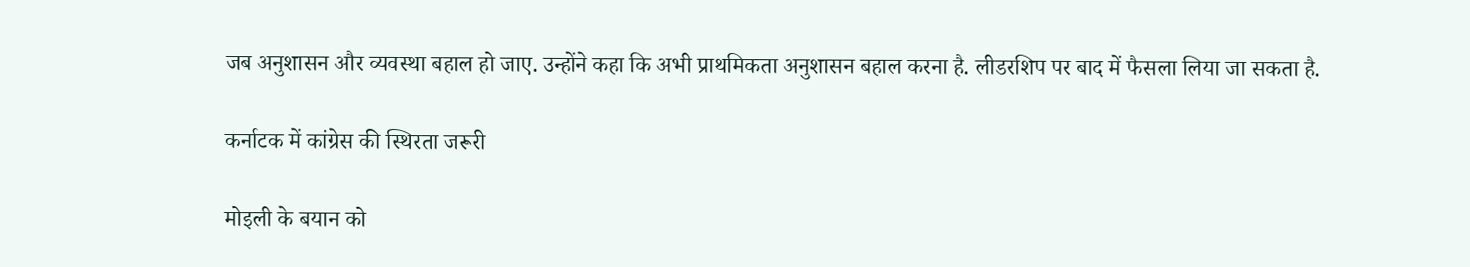जब अनुशासन और व्यवस्था बहाल हो जाए. उन्होंने कहा कि अभी प्राथमिकता अनुशासन बहाल करना है. लीडरशिप पर बाद में फैसला लिया जा सकता है.

कर्नाटक में कांग्रेस की स्थिरता जरूरी

मोइली के बयान को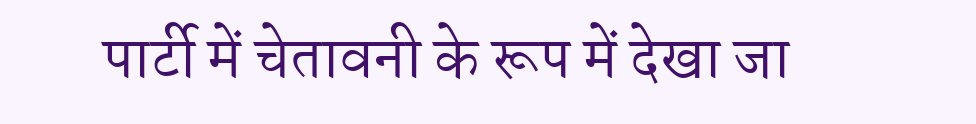पार्टी में चेतावनी के रूप में देखा जा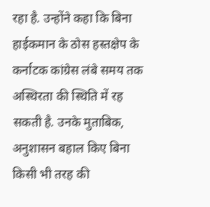रहा है. उन्होंने कहा कि बिना हाईकमान के ठोस हस्तक्षेप के कर्नाटक कांग्रेस लंबे समय तक अस्थिरता की स्थिति में रह सकती है. उनके मुताबिक, अनुशासन बहाल किए बिना किसी भी तरह की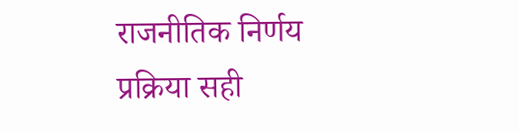राजनीतिक निर्णय प्रक्रिया सही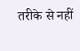तरीके से नहीं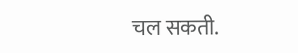चल सकती.